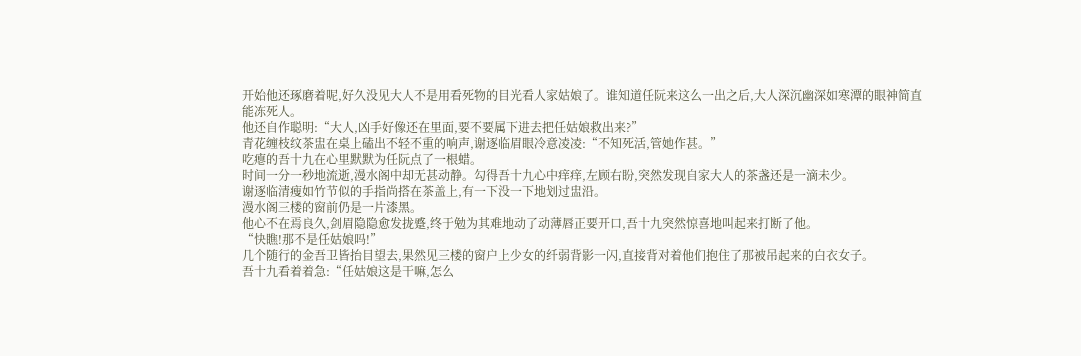开始他还琢磨着呢,好久没见大人不是用看死物的目光看人家姑娘了。谁知道任阮来这么一出之后,大人深沉幽深如寒潭的眼神简直能冻死人。
他还自作聪明:“大人,凶手好像还在里面,要不要属下进去把任姑娘救出来?”
青花缠枝纹茶盅在桌上磕出不轻不重的响声,谢逐临眉眼冷意凌凌:“不知死活,管她作甚。”
吃瘪的吾十九在心里默默为任阮点了一根蜡。
时间一分一秒地流逝,漫水阁中却无甚动静。勾得吾十九心中痒痒,左顾右盼,突然发现自家大人的茶盏还是一滴未少。
谢逐临清瘦如竹节似的手指尚搭在茶盖上,有一下没一下地划过盅沿。
漫水阁三楼的窗前仍是一片漆黑。
他心不在焉良久,剑眉隐隐愈发拢蹙,终于勉为其难地动了动薄唇正要开口,吾十九突然惊喜地叫起来打断了他。
“快瞧!那不是任姑娘吗!”
几个随行的金吾卫皆抬目望去,果然见三楼的窗户上少女的纤弱背影一闪,直接背对着他们抱住了那被吊起来的白衣女子。
吾十九看着着急:“任姑娘这是干嘛,怎么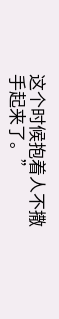这个时候抱着人不撒手起来了。”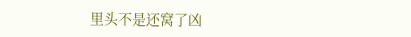里头不是还窝了凶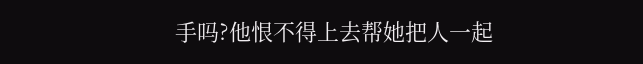手吗?他恨不得上去帮她把人一起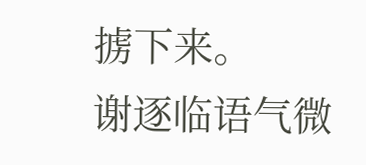掳下来。
谢逐临语气微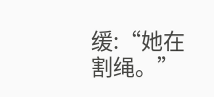缓:“她在割绳。”